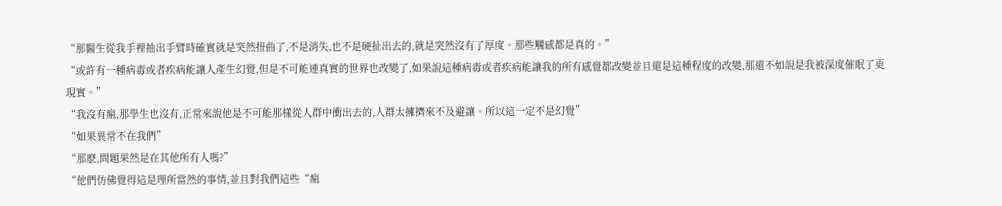“那醫生從我手裡抽出手臂時確實就是突然扭曲了,不是消失,也不是硬扯出去的,就是突然沒有了厚度。那些觸感都是真的。”
“或許有一種病毒或者疾病能讓人產生幻覺,但是不可能連真實的世界也改變了,如果說這種病毒或者疾病能讓我的所有感覺都改變並且還是這種程度的改變,那還不如說是我被深度催眠了更現實。”
“我沒有瘋,那學生也沒有,正常來說他是不可能那樣從人群中衝出去的,人群太擁擠來不及避讓。所以這一定不是幻覺”
“如果異常不在我們”
“那麽,問題果然是在其他所有人嗎?”
“他們仿佛覺得這是理所當然的事情,並且對我們這些“瘋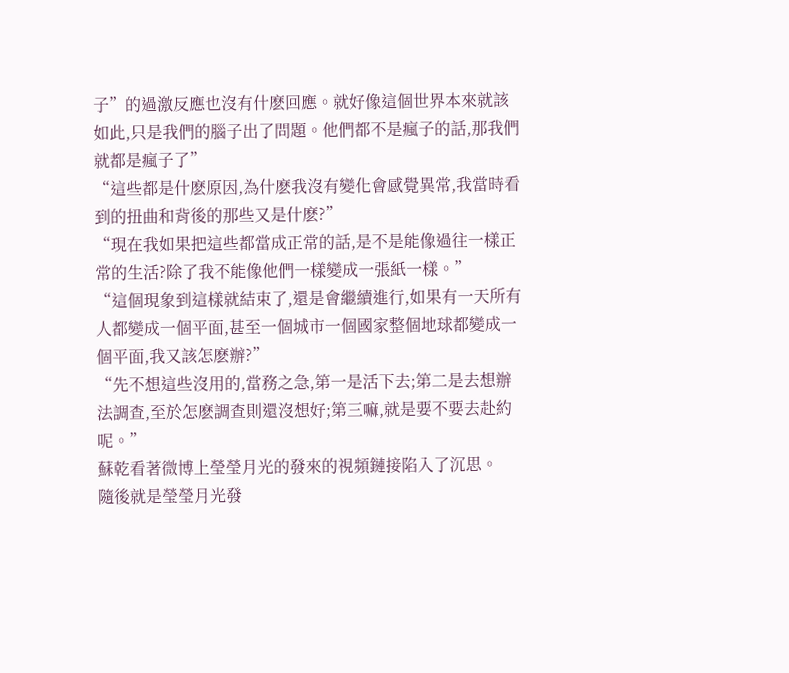子”的過激反應也沒有什麽回應。就好像這個世界本來就該如此,只是我們的腦子出了問題。他們都不是瘋子的話,那我們就都是瘋子了”
“這些都是什麽原因,為什麽我沒有變化會感覺異常,我當時看到的扭曲和背後的那些又是什麽?”
“現在我如果把這些都當成正常的話,是不是能像過往一樣正常的生活?除了我不能像他們一樣變成一張紙一樣。”
“這個現象到這樣就結束了,還是會繼續進行,如果有一天所有人都變成一個平面,甚至一個城市一個國家整個地球都變成一個平面,我又該怎麽辦?”
“先不想這些沒用的,當務之急,第一是活下去;第二是去想辦法調查,至於怎麽調查則還沒想好;第三嘛,就是要不要去赴約呢。”
蘇乾看著微博上瑩瑩月光的發來的視頻鏈接陷入了沉思。
隨後就是瑩瑩月光發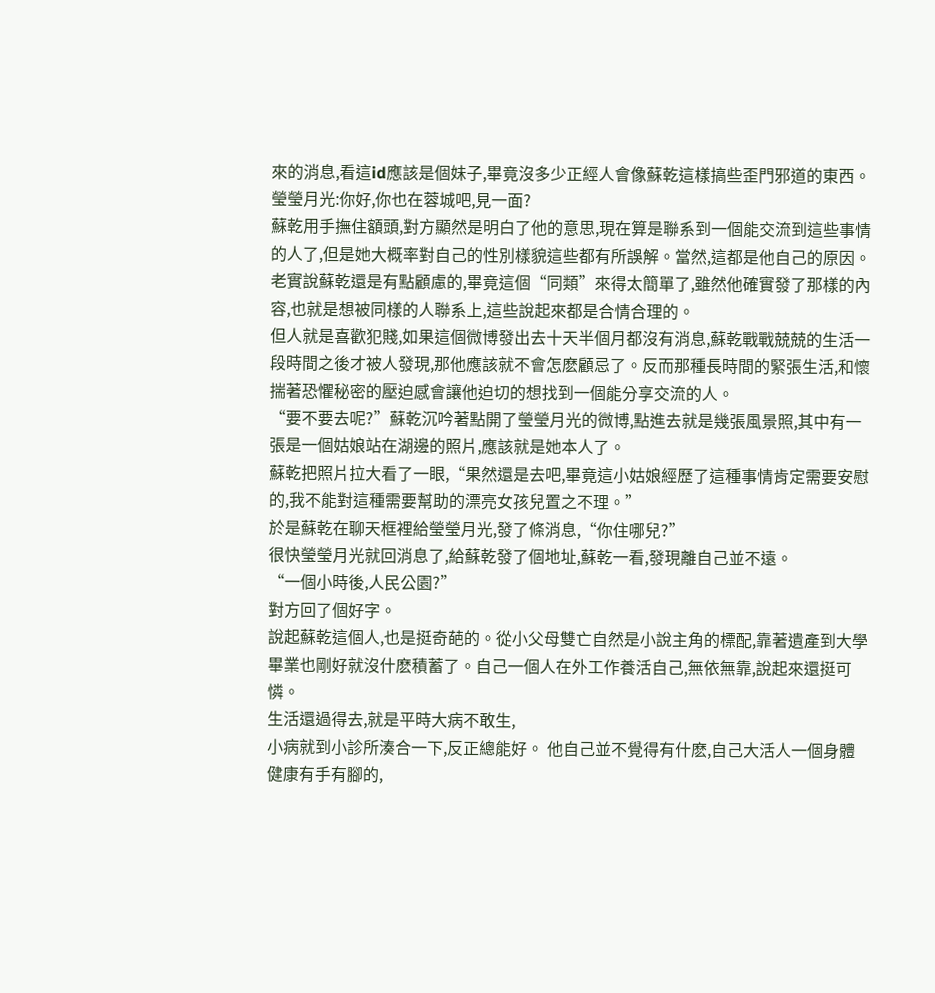來的消息,看這id應該是個妹子,畢竟沒多少正經人會像蘇乾這樣搞些歪門邪道的東西。
瑩瑩月光:你好,你也在蓉城吧,見一面?
蘇乾用手撫住額頭,對方顯然是明白了他的意思,現在算是聯系到一個能交流到這些事情的人了,但是她大概率對自己的性別樣貌這些都有所誤解。當然,這都是他自己的原因。
老實說蘇乾還是有點顧慮的,畢竟這個“同類”來得太簡單了,雖然他確實發了那樣的內容,也就是想被同樣的人聯系上,這些說起來都是合情合理的。
但人就是喜歡犯賤,如果這個微博發出去十天半個月都沒有消息,蘇乾戰戰兢兢的生活一段時間之後才被人發現,那他應該就不會怎麽顧忌了。反而那種長時間的緊張生活,和懷揣著恐懼秘密的壓迫感會讓他迫切的想找到一個能分享交流的人。
“要不要去呢?”蘇乾沉吟著點開了瑩瑩月光的微博,點進去就是幾張風景照,其中有一張是一個姑娘站在湖邊的照片,應該就是她本人了。
蘇乾把照片拉大看了一眼,“果然還是去吧,畢竟這小姑娘經歷了這種事情肯定需要安慰的,我不能對這種需要幫助的漂亮女孩兒置之不理。”
於是蘇乾在聊天框裡給瑩瑩月光,發了條消息,“你住哪兒?”
很快瑩瑩月光就回消息了,給蘇乾發了個地址,蘇乾一看,發現離自己並不遠。
“一個小時後,人民公園?”
對方回了個好字。
說起蘇乾這個人,也是挺奇葩的。從小父母雙亡自然是小說主角的標配,靠著遺產到大學畢業也剛好就沒什麽積蓄了。自己一個人在外工作養活自己,無依無靠,說起來還挺可憐。
生活還過得去,就是平時大病不敢生,
小病就到小診所湊合一下,反正總能好。 他自己並不覺得有什麽,自己大活人一個身體健康有手有腳的,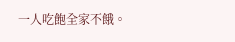一人吃飽全家不餓。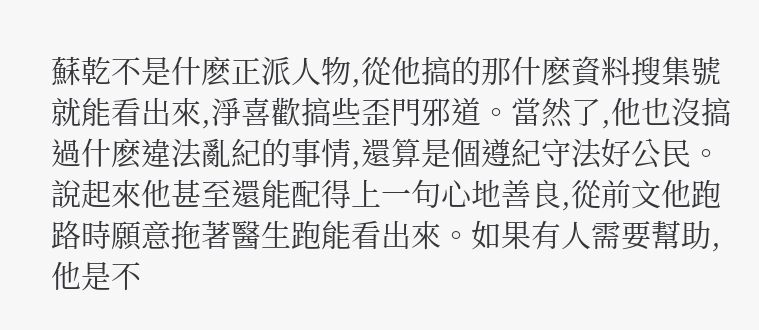蘇乾不是什麽正派人物,從他搞的那什麽資料搜集號就能看出來,淨喜歡搞些歪門邪道。當然了,他也沒搞過什麽違法亂紀的事情,還算是個遵紀守法好公民。
說起來他甚至還能配得上一句心地善良,從前文他跑路時願意拖著醫生跑能看出來。如果有人需要幫助,他是不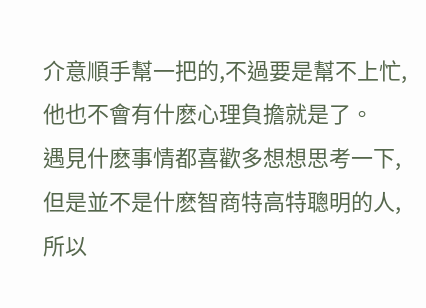介意順手幫一把的,不過要是幫不上忙,他也不會有什麽心理負擔就是了。
遇見什麽事情都喜歡多想想思考一下,但是並不是什麽智商特高特聰明的人,所以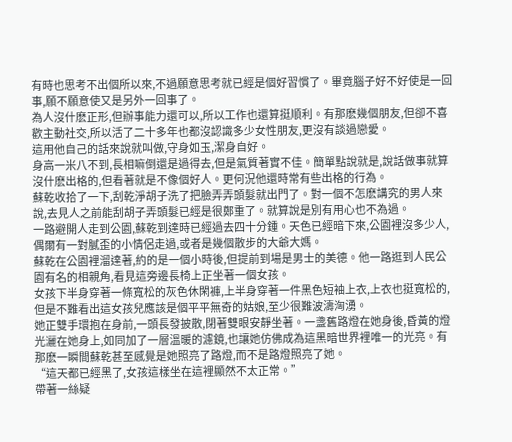有時也思考不出個所以來,不過願意思考就已經是個好習慣了。畢竟腦子好不好使是一回事,願不願意使又是另外一回事了。
為人沒什麽正形,但辦事能力還可以,所以工作也還算挺順利。有那麽幾個朋友,但卻不喜歡主動社交,所以活了二十多年也都沒認識多少女性朋友,更沒有談過戀愛。
這用他自己的話來說就叫做,守身如玉,潔身自好。
身高一米八不到,長相嘛倒還是過得去,但是氣質著實不佳。簡單點說就是,說話做事就算沒什麽出格的,但看著就是不像個好人。更何況他還時常有些出格的行為。
蘇乾收拾了一下,刮乾淨胡子洗了把臉弄弄頭髮就出門了。對一個不怎麽講究的男人來說,去見人之前能刮胡子弄頭髮已經是很鄭重了。就算說是別有用心也不為過。
一路避開人走到公園,蘇乾到達時已經過去四十分鍾。天色已經暗下來,公園裡沒多少人,偶爾有一對膩歪的小情侶走過,或者是幾個散步的大爺大媽。
蘇乾在公園裡溜達著,約的是一個小時後,但提前到場是男士的美德。他一路逛到人民公園有名的相親角,看見這旁邊長椅上正坐著一個女孩。
女孩下半身穿著一條寬松的灰色休閑褲,上半身穿著一件黑色短袖上衣,上衣也挺寬松的,但是不難看出這女孩兒應該是個平平無奇的姑娘,至少很難波濤洶湧。
她正雙手環抱在身前,一頭長發披散,閉著雙眼安靜坐著。一盞舊路燈在她身後,昏黃的燈光灑在她身上,如同加了一層溫暖的濾鏡,也讓她仿佛成為這黑暗世界裡唯一的光亮。有那麽一瞬間蘇乾甚至感覺是她照亮了路燈,而不是路燈照亮了她。
“這天都已經黑了,女孩這樣坐在這裡顯然不太正常。”
帶著一絲疑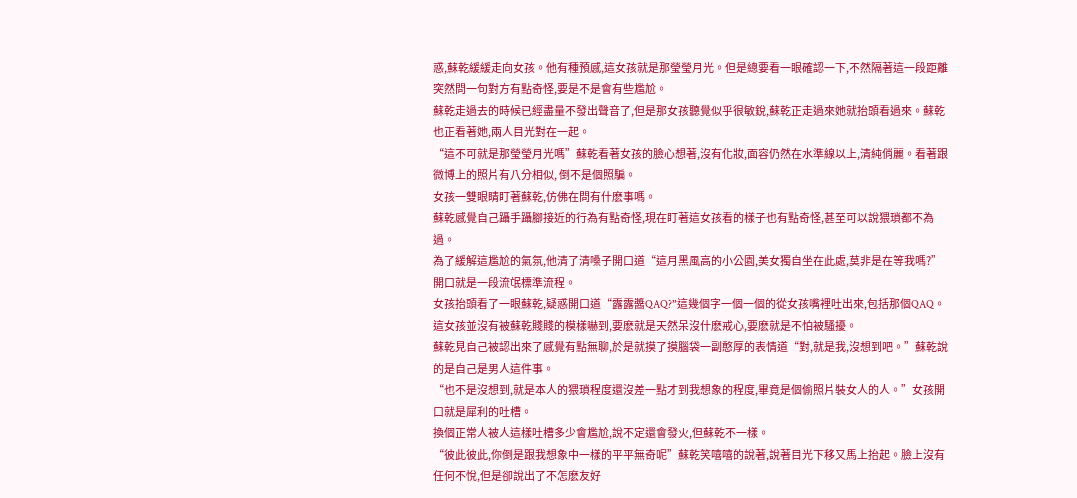惑,蘇乾緩緩走向女孩。他有種預感,這女孩就是那瑩瑩月光。但是總要看一眼確認一下,不然隔著這一段距離突然問一句對方有點奇怪,要是不是會有些尷尬。
蘇乾走過去的時候已經盡量不發出聲音了,但是那女孩聽覺似乎很敏銳,蘇乾正走過來她就抬頭看過來。蘇乾也正看著她,兩人目光對在一起。
“這不可就是那瑩瑩月光嗎”蘇乾看著女孩的臉心想著,沒有化妝,面容仍然在水準線以上,清純俏麗。看著跟微博上的照片有八分相似, 倒不是個照騙。
女孩一雙眼睛盯著蘇乾,仿佛在問有什麽事嗎。
蘇乾感覺自己躡手躡腳接近的行為有點奇怪,現在盯著這女孩看的樣子也有點奇怪,甚至可以說猥瑣都不為過。
為了緩解這尷尬的氣氛,他清了清嗓子開口道“這月黑風高的小公園,美女獨自坐在此處,莫非是在等我嗎?”
開口就是一段流氓標準流程。
女孩抬頭看了一眼蘇乾,疑惑開口道“露露醬QAQ?”這幾個字一個一個的從女孩嘴裡吐出來,包括那個QAQ。
這女孩並沒有被蘇乾賤賤的模樣嚇到,要麽就是天然呆沒什麽戒心,要麽就是不怕被騷擾。
蘇乾見自己被認出來了感覺有點無聊,於是就摸了摸腦袋一副憨厚的表情道“對,就是我,沒想到吧。”蘇乾說的是自己是男人這件事。
“也不是沒想到,就是本人的猥瑣程度還沒差一點才到我想象的程度,畢竟是個偷照片裝女人的人。”女孩開口就是犀利的吐槽。
換個正常人被人這樣吐槽多少會尷尬,說不定還會發火,但蘇乾不一樣。
“彼此彼此,你倒是跟我想象中一樣的平平無奇呢”蘇乾笑嘻嘻的說著,說著目光下移又馬上抬起。臉上沒有任何不悅,但是卻說出了不怎麽友好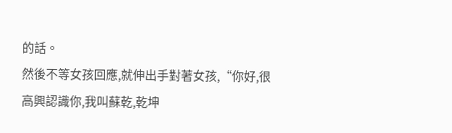的話。
然後不等女孩回應,就伸出手對著女孩,“你好,很高興認識你,我叫蘇乾,乾坤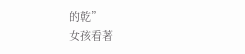的乾”
女孩看著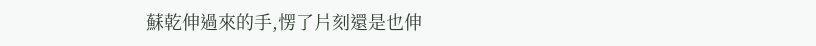蘇乾伸過來的手,愣了片刻還是也伸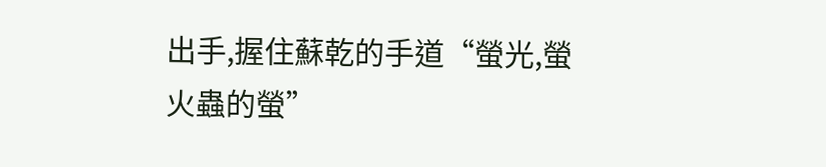出手,握住蘇乾的手道“螢光,螢火蟲的螢”